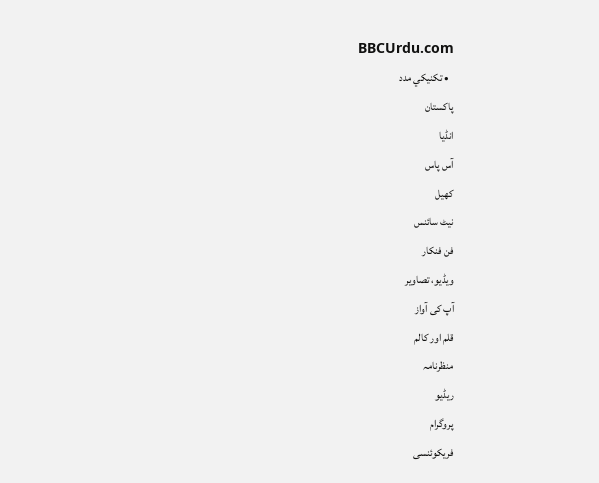BBCUrdu.com
  • تکنيکي مدد
پاکستان
انڈیا
آس پاس
کھیل
نیٹ سائنس
فن فنکار
ویڈیو، تصاویر
آپ کی آواز
قلم اور کالم
منظرنامہ
ریڈیو
پروگرام
فریکوئنسی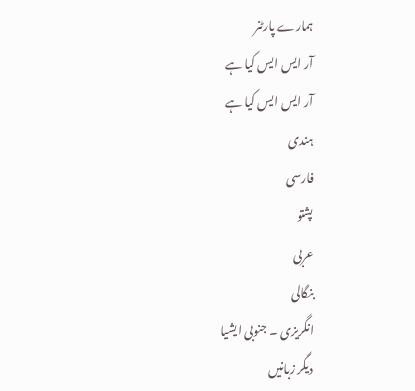ہمارے پارٹنر
آر ایس ایس کیا ہے
آر ایس ایس کیا ہے
ہندی
فارسی
پشتو
عربی
بنگالی
انگریزی ۔ جنوبی ایشیا
دیگر زبانیں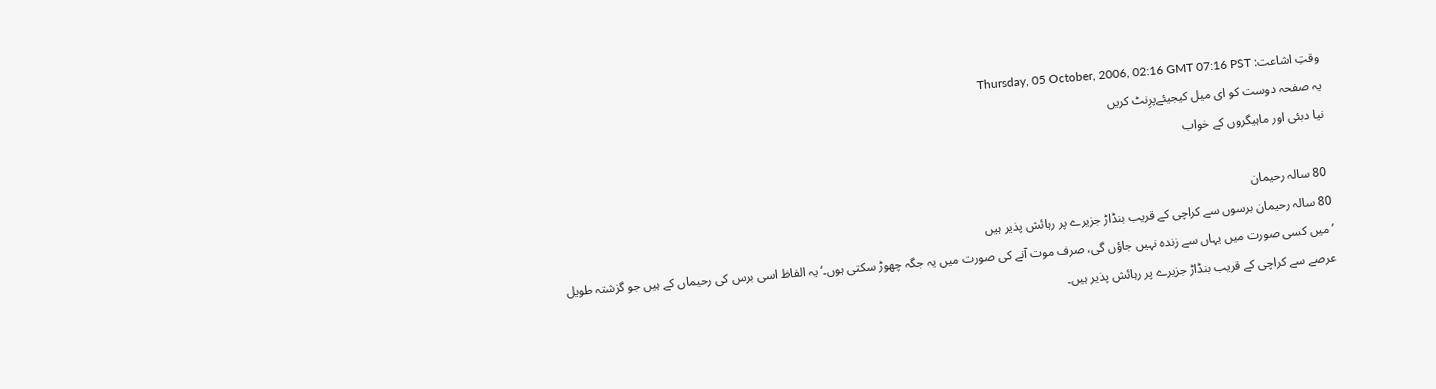وقتِ اشاعت: Thursday, 05 October, 2006, 02:16 GMT 07:16 PST
یہ صفحہ دوست کو ای میل کیجیئےپرِنٹ کریں
نیا دبئی اور ماہیگروں کے خواب

 80 سالہ رحیمان
80 سالہ رحیمان برسوں سے کراچی کے قریب بنڈاڑ جزیرے پر رہائش پذیر ہیں
’میں کسی صورت میں یہاں سے زندہ نہیں جاؤں گی، صرف موت آنے کی صورت میں یہ جگہ چھوڑ سکتی ہوں۔‘ یہ الفاظ اسی برس کی رحیماں کے ہیں جو گزشتہ طویل عرصے سے کراچی کے قریب بنڈاڑ جزیرے پر رہائش پذیر ہیں۔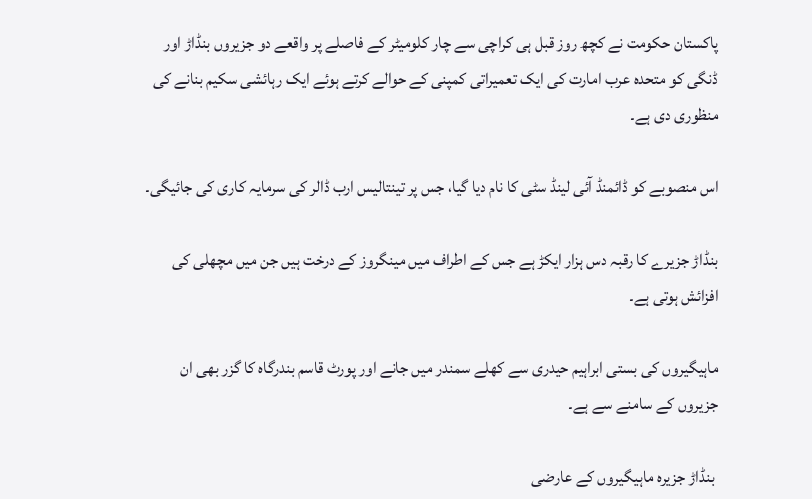پاکستان حکومت نے کچھ روز قبل ہی کراچی سے چار کلومیٹر کے فاصلے پر واقعے دو جزیروں بنڈاڑ اور ڈنگی کو متحدہ عرب امارت کی ایک تعمیراتی کمپنی کے حوالے کرتے ہوئے ایک رہائشی سکیم بنانے کی منظوری دی ہے۔

اس منصوبے کو ڈائمنڈ آئی لینڈ سٹی کا نام دیا گیا، جس پر تینتالیس ارب ڈالر کی سرمایہ کاری کی جائیگی۔

بنڈاڑ جزیرے کا رقبہ دس ہزار ایکڑ ہے جس کے اطراف میں مینگروز کے درخت ہیں جن میں مچھلی کی افزائش ہوتی ہے۔

ماہیگیروں کی بستی ابراہیم حیدری سے کھلے سمندر میں جانے اور پورٹ قاسم بندرگاہ کا گزر بھی ان جزیروں کے سامنے سے ہے۔

 بنڈاڑ جزیرہ ماہیگیروں کے عارضی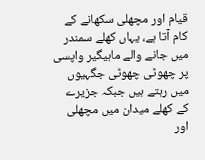قیام اور مچھلی سکھانے کے کام آتا ہے، یہاں کھلے سمندر میں جانے والے ماہیگیر واپسی پر چھوٹی چھوٹی جگہیوں میں رہتے ہیں جبکہ جزیرے کے کھلے میدان میں مچھلی اور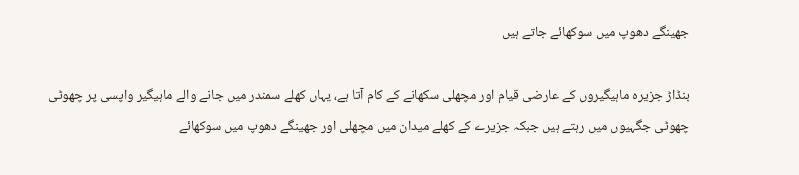جھینگے دھوپ میں سوکھائے جاتے ہیں

بنڈاڑ جزیرہ ماہیگیروں کے عارضی قیام اور مچھلی سکھانے کے کام آتا ہے، یہاں کھلے سمندر میں جانے والے ماہیگیر واپسی پر چھوٹی چھوٹی جگہیوں میں رہتے ہیں جبکہ جزیرے کے کھلے میدان میں مچھلی اور جھینگے دھوپ میں سوکھائے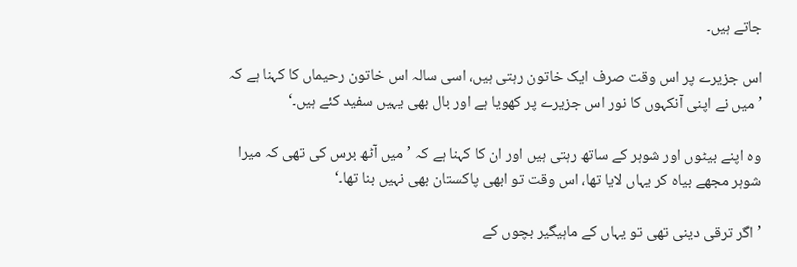جاتے ہیں۔

اس جزیرے پر اس وقت صرف ایک خاتون رہتی ہیں، اسی سالہ اس خاتون رحیماں کا کہنا ہے کہ ’میں نے اپنی آنکہوں کا نور اس جزیرے پر کھویا ہے اور بال بھی یہیں سفید کئے ہیں۔‘

وہ اپنے بیٹوں اور شوہر کے ساتھ رہتی ہیں اور ان کا کہنا ہے کہ ’میں آٹھ برس کی تھی کہ میرا شوہر مجھے بیاہ کر یہاں لایا تھا، اس وقت تو ابھی پاکستان بھی نہیں بنا تھا۔‘

’اگر ترقی دینی تھی تو یہاں کے ماہیگیر بچوں کے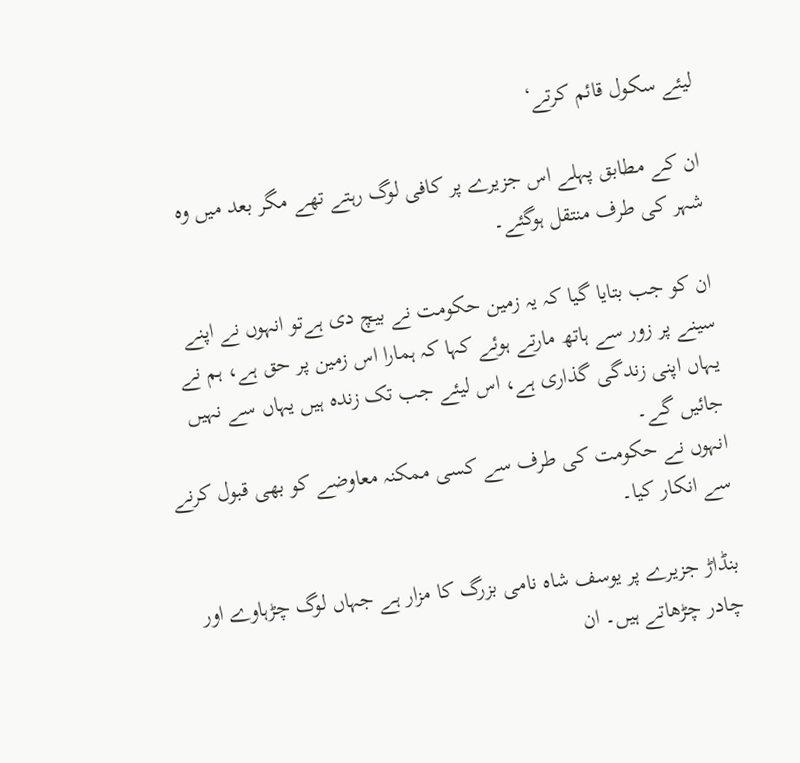لیئے سکول قائم کرتے‘

ان کے مطابق پہلے اس جزیرے پر کافی لوگ رہتے تھے مگر بعد میں وہ شہر کی طرف منتقل ہوگئے۔

ان کو جب بتایا گیا کہ یہ زمین حکومت نے بیچ دی ہےتو انہوں نے اپنے سینے پر زور سے ہاتھ مارتے ہوئے کہا کہ ہمارا اس زمین پر حق ہے، ہم نے یہاں اپنی زندگی گذاری ہے، اس لیئے جب تک زندہ ہیں یہاں سے نہیں جائیں گے۔
انہوں نے حکومت کی طرف سے کسی ممکنہ معاوضے کو بھی قبول کرنے سے انکار کیا۔

بنڈاڑ جزیرے پر یوسف شاہ نامی بزرگ کا مزار ہے جہاں لوگ چڑہاوے اور چادر چڑھاتے ہیں۔ ان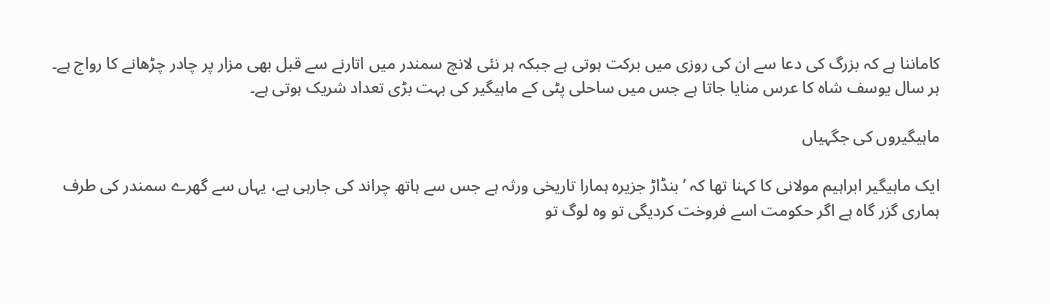کاماننا ہے کہ بزرگ کی دعا سے ان کی روزی میں برکت ہوتی ہے جبکہ ہر نئی لانچ سمندر میں اتارنے سے قبل بھی مزار پر چادر چڑھانے کا رواج ہے۔
ہر سال یوسف شاہ کا عرس منایا جاتا ہے جس میں ساحلی پٹی کے ماہیگیر کی بہت بڑی تعداد شریک ہوتی ہے۔

ماہیگیروں کی جگہیاں

ایک ماہیگیر ابراہیم مولانی کا کہنا تھا کہ ’بنڈاڑ جزیرہ ہمارا تاریخی ورثہ ہے جس سے ہاتھ چراند کی جارہی ہے، یہاں سے گھرے سمندر کی طرف ہماری گزر گاہ ہے اگر حکومت اسے فروخت کردیگی تو وہ لوگ تو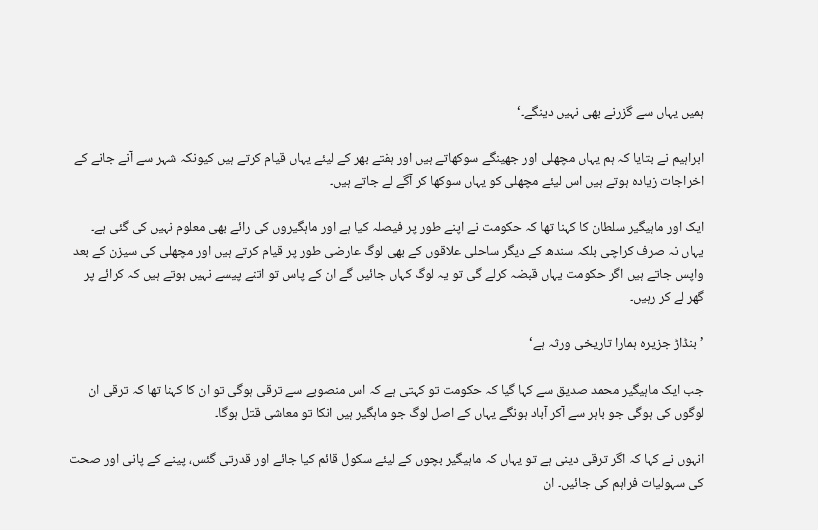ہمیں یہاں سے گزرنے بھی نہیں دینگے۔‘

ابراہیم نے بتایا کہ ہم یہاں مچھلی اور جھینگے سوکھاتے ہیں اور ہفتے بھر کے لیئے یہاں قیام کرتے ہیں کیونکہ شہر سے آنے جانے کے اخراجات زیادہ ہوتے ہیں اس لیئے مچھلی کو یہاں سوکھا کر آگے لے جاتے ہیں۔

ایک اور ماہیگیر سلطان کا کہنا تھا کہ حکومت نے اپنے طور پر فیصلہ کیا ہے اور ماہگیروں کی رائے بھی معلوم نہیں کی گئی ہے۔ یہاں نہ صرف کراچی بلکہ سندھ کے دیگر ساحلی علاقوں کے بھی لوگ عارضی طور پر قیام کرتے ہیں اور مچھلی کی سیزن کے بعد واپس جاتے ہیں اگر حکومت یہاں قبضہ کرلے گی تو یہ لوگ کہاں جائیں گے ان کے پاس تو اتنے پیسے نہیں ہوتے ہیں کہ کرائے پر گھر لے کر رہیں۔

’بنڈاڑ جزیرہ ہمارا تاریخی ورثہ ہے‘

جب ایک ماہیگیر محمد صدیق سے کہا گیا کہ حکومت تو کہتی ہے کہ اس منصوبے سے ترقی ہوگی تو ان کا کہنا تھا کہ ترقی ان لوگوں کی ہوگی جو باہر سے آکر آباد ہونگے یہاں کے اصل لوگ جو ماہگیر ہیں انکا تو معاشی قتل ہوگا۔

انہوں نے کہا کہ اگر ترقی دینی ہے تو یہاں کہ ماہیگیر بچوں کے لیئے سکول قائم کیا جائے اور قدرتی گئس، پینے کے پانی اور صحت کی سہولیات فراہم کی جائیں۔ ان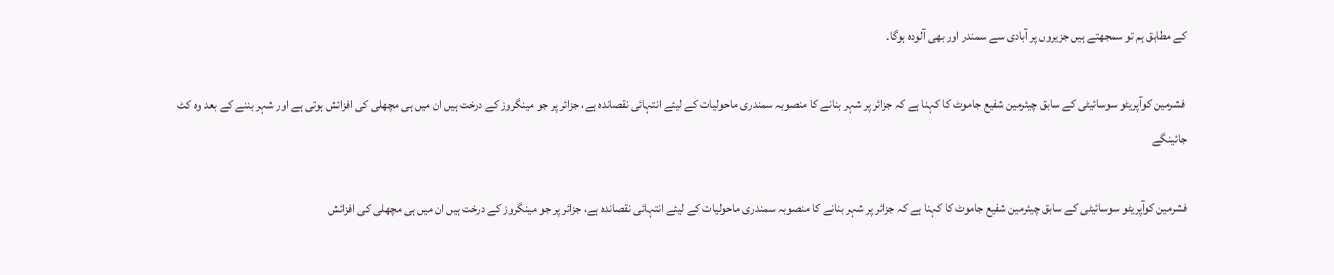کے مطابق ہم تو سمجھتے ہیں جزیروں پر آبادی سے سمندر اور بھی آلودہ ہوگا۔

 فشرمین کوآپریٹو سوسائیٹی کے سابق چیئرمین شفیع جاموٹ کا کہنا ہے کہ جزائر پر شہر بنانے کا منصوبہ سمندری ماحولیات کے لیئے انتہائی نقصاندہ ہے، جزائر پر جو مینگروز کے درخت ہیں ان میں ہی مچھلی کی افزائش ہوتی ہے اور شہر بننے کے بعد وہ کٹ جائینگے

فشرمین کوآپریٹو سوسائیٹی کے سابق چیئرمین شفیع جاموٹ کا کہنا ہے کہ جزائر پر شہر بنانے کا منصوبہ سمندری ماحولیات کے لیئے انتہائی نقصاندہ ہے، جزائر پر جو مینگروز کے درخت ہیں ان میں ہی مچھلی کی افزائش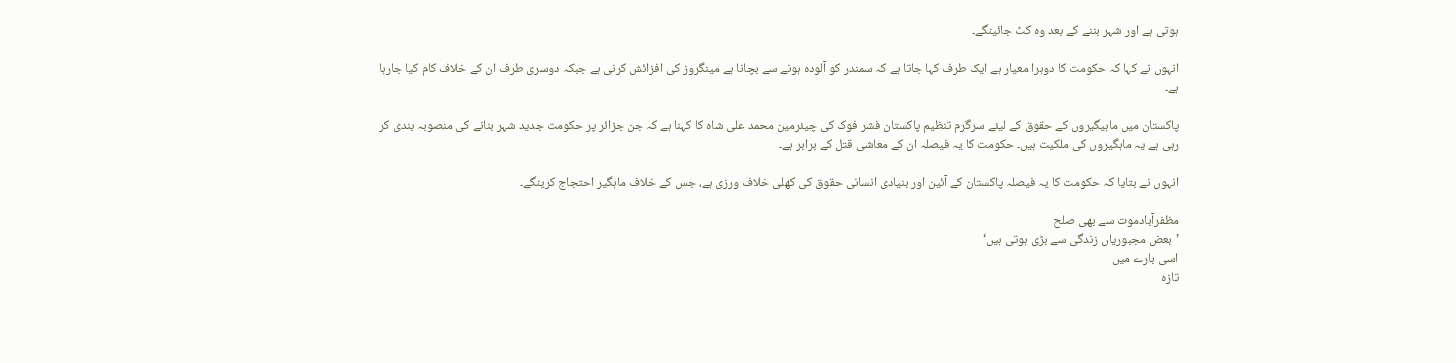ہوتی ہے اور شہر بننے کے بعد وہ کٹ جائینگے۔

انہوں نے کہا کہ حکومت کا دوہرا معیار ہے ایک طرف کہا جاتا ہے کہ سمندر کو آلودہ ہونے سے بچانا ہے مینگروز کی افزائش کرنی ہے جبکہ دوسری طرف ان کے خلاف کام کیا جارہا ہے۔

پاکستان میں ماہیگیروں کے حقوق کے لیئے سرگرم تنظیم پاکستان فشر فوک کی چیئرمین محمد علی شاہ کا کہنا ہے کہ جن جزائر پر حکومت جدید شہر بنانے کی منصوبہ بندی کر رہی ہے یہ ماہگیروں کی ملکیت ہیں۔ حکومت کا یہ فیصلہ ان کے معاشی قتل کے برابر ہے۔

انہوں نے بتایا کہ حکومت کا یہ فیصلہ پاکستان کے آئین اور بنیادی انسانی حقوق کی کھلی خلاف ورزی ہے، جس کے خلاف ماہگیر احتجاج کرینگے۔

مظفرآبادموت سے بھی صلح
’بعض مجبوریاں زندگی سے بڑی ہوتی ہیں‘
اسی بارے میں
تازہ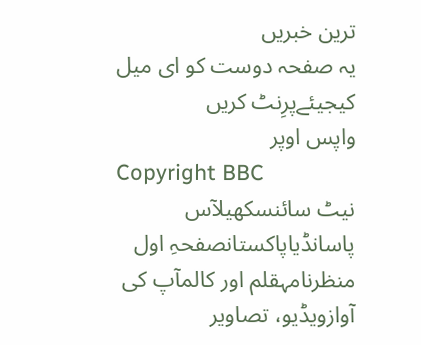ترین خبریں
یہ صفحہ دوست کو ای میل کیجیئےپرِنٹ کریں
واپس اوپر
Copyright BBC
نیٹ سائنسکھیلآس پاسانڈیاپاکستانصفحہِ اول
منظرنامہقلم اور کالمآپ کی آوازویڈیو، تصاویر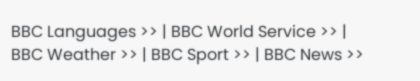BBC Languages >> | BBC World Service >> | BBC Weather >> | BBC Sport >> | BBC News >>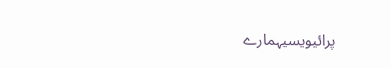پرائیویسیہمارے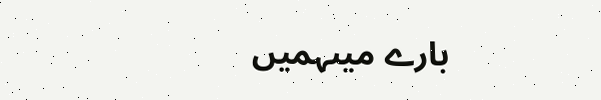بارے میںہمیں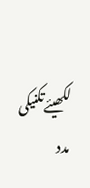لکھیئےتکنیکی مدد